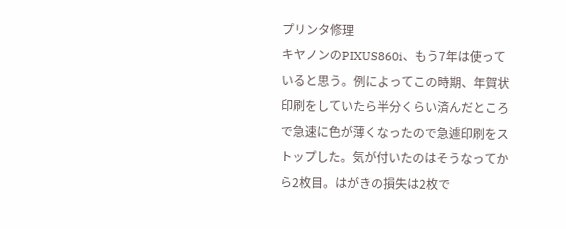プリンタ修理
キヤノンのPIXUS860i、もう7年は使っていると思う。例によってこの時期、年賀状印刷をしていたら半分くらい済んだところで急速に色が薄くなったので急遽印刷をストップした。気が付いたのはそうなってから2枚目。はがきの損失は2枚で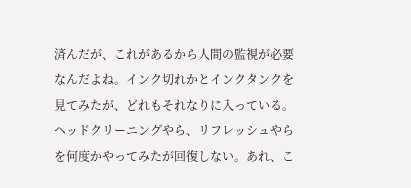済んだが、これがあるから人間の監視が必要なんだよね。インク切れかとインクタンクを見てみたが、どれもそれなりに入っている。ヘッドクリーニングやら、リフレッシュやらを何度かやってみたが回復しない。あれ、こ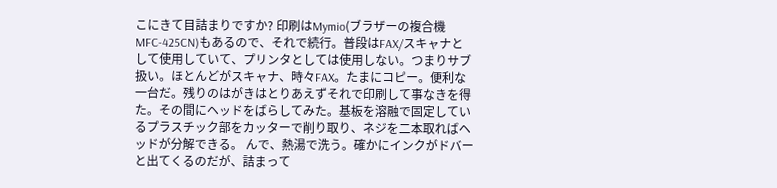こにきて目詰まりですか? 印刷はMymio(ブラザーの複合機MFC-425CN)もあるので、それで続行。普段はFAX/スキャナとして使用していて、プリンタとしては使用しない。つまりサブ扱い。ほとんどがスキャナ、時々FAX。たまにコピー。便利な一台だ。残りのはがきはとりあえずそれで印刷して事なきを得た。その間にヘッドをばらしてみた。基板を溶融で固定しているプラスチック部をカッターで削り取り、ネジを二本取ればヘッドが分解できる。 んで、熱湯で洗う。確かにインクがドバーと出てくるのだが、詰まって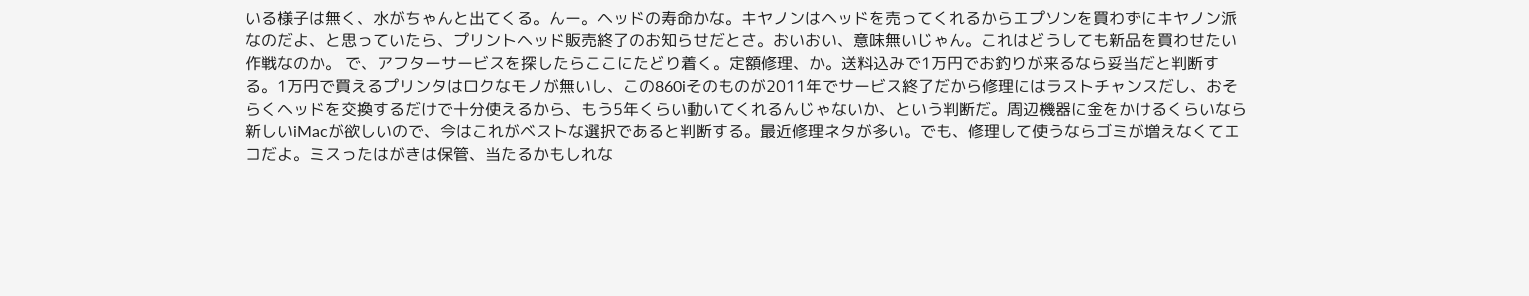いる様子は無く、水がちゃんと出てくる。んー。ヘッドの寿命かな。キヤノンはヘッドを売ってくれるからエプソンを買わずにキヤノン派なのだよ、と思っていたら、プリントヘッド販売終了のお知らせだとさ。おいおい、意味無いじゃん。これはどうしても新品を買わせたい作戦なのか。 で、アフターサービスを探したらここにたどり着く。定額修理、か。送料込みで1万円でお釣りが来るなら妥当だと判断する。1万円で買えるプリンタはロクなモノが無いし、この860iそのものが2011年でサービス終了だから修理にはラストチャンスだし、おそらくヘッドを交換するだけで十分使えるから、もう5年くらい動いてくれるんじゃないか、という判断だ。周辺機器に金をかけるくらいなら新しいiMacが欲しいので、今はこれがベストな選択であると判断する。最近修理ネタが多い。でも、修理して使うならゴミが増えなくてエコだよ。ミスったはがきは保管、当たるかもしれな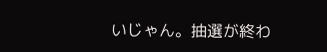いじゃん。抽選が終わ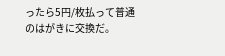ったら5円/枚払って普通のはがきに交換だ。